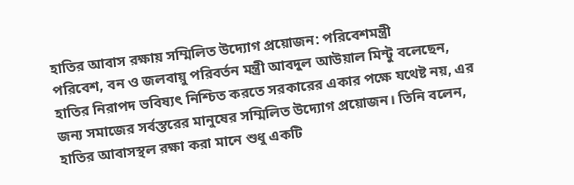হাতির আবাস রক্ষায় সম্মিলিত উদ্যোগ প্রয়োজন: পরিবেশমন্ত্রী
পরিবেশ, বন ও জলবায়ু পরিবর্তন মন্ত্রী আবদুল আউয়াল মিন্টু বলেছেন, হাতির নিরাপদ ভবিষ্যৎ নিশ্চিত করতে সরকারের একার পক্ষে যথেষ্ট নয়, এর জন্য সমাজের সর্বস্তরের মানুষের সম্মিলিত উদ্যোগ প্রয়োজন। তিনি বলেন, হাতির আবাসস্থল রক্ষা করা মানে শুধু একটি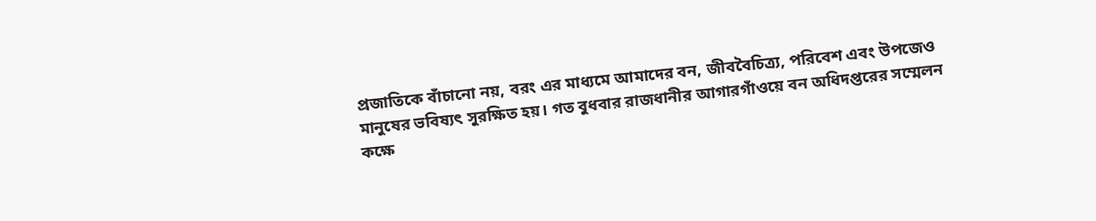প্রজাতিকে বাঁচানো নয়, বরং এর মাধ্যমে আমাদের বন, জীববৈচিত্র্য, পরিবেশ এবং উপজেও মানুষের ভবিষ্যৎ সুরক্ষিত হয়। গত বুধবার রাজধানীর আগারগাঁওয়ে বন অধিদপ্তরের সম্মেলন কক্ষে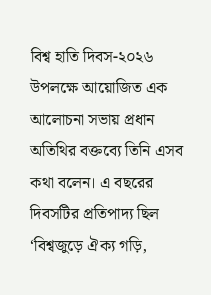বিশ্ব হাতি দিবস-২০২৬ উপলক্ষে আয়োজিত এক আলোচনা সভায় প্রধান অতিথির বক্তব্যে তিনি এসব কথা বলেন। এ বছরের দিবসটির প্রতিপাদ্য ছিল ‘বিশ্বজুড়ে ঐক্য গড়ি,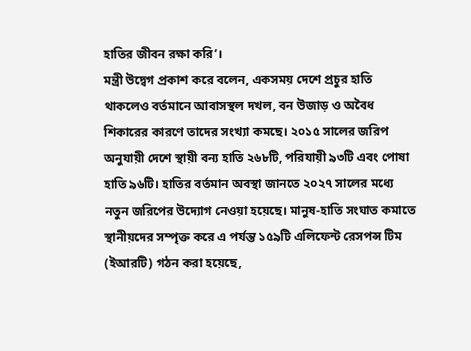হাতির জীবন রক্ষা করি’।
মন্ত্রী উদ্বেগ প্রকাশ করে বলেন, একসময় দেশে প্রচুর হাতি থাকলেও বর্তমানে আবাসস্থল দখল, বন উজাড় ও অবৈধ শিকারের কারণে তাদের সংখ্যা কমছে। ২০১৫ সালের জরিপ অনুযায়ী দেশে স্থায়ী বন্য হাতি ২৬৮টি, পরিযায়ী ৯৩টি এবং পোষা হাতি ৯৬টি। হাতির বর্তমান অবস্থা জানতে ২০২৭ সালের মধ্যে নতুন জরিপের উদ্যোগ নেওয়া হয়েছে। মানুষ-হাতি সংঘাত কমাতে স্থানীয়দের সম্পৃক্ত করে এ পর্যন্ত ১৫৯টি এলিফেন্ট রেসপন্স টিম (ইআরটি) গঠন করা হয়েছে,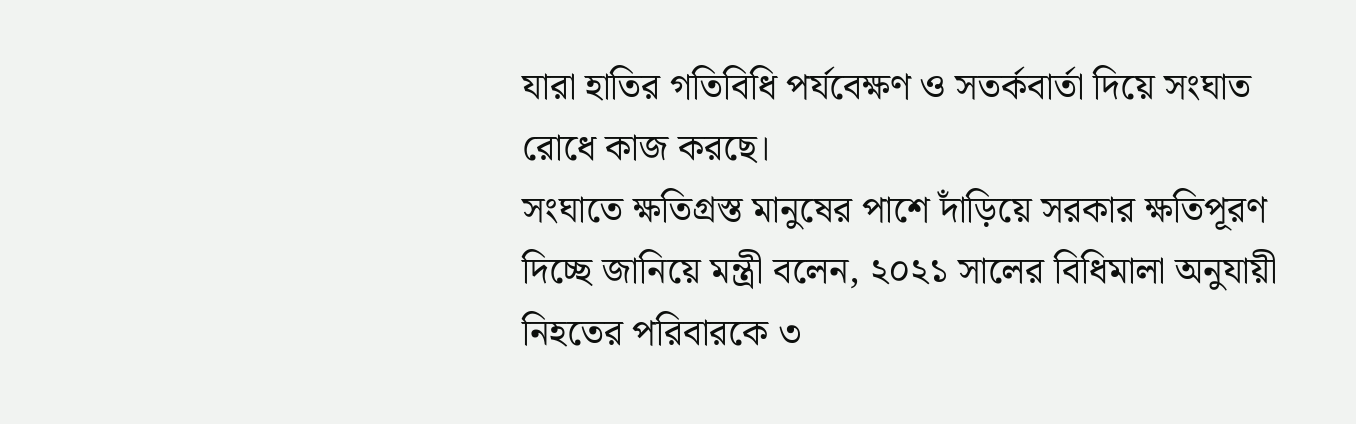যারা হাতির গতিবিধি পর্যবেক্ষণ ও সতর্কবার্তা দিয়ে সংঘাত রোধে কাজ করছে।
সংঘাতে ক্ষতিগ্রস্ত মানুষের পাশে দাঁড়িয়ে সরকার ক্ষতিপূরণ দিচ্ছে জানিয়ে মন্ত্রী বলেন, ২০২১ সালের বিধিমালা অনুযায়ী নিহতের পরিবারকে ৩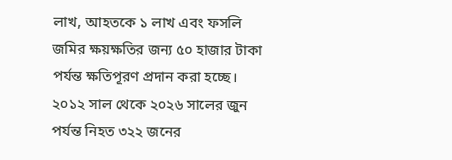লাখ, আহতকে ১ লাখ এবং ফসলি জমির ক্ষয়ক্ষতির জন্য ৫০ হাজার টাকা পর্যন্ত ক্ষতিপূরণ প্রদান করা হচ্ছে। ২০১২ সাল থেকে ২০২৬ সালের জুন পর্যন্ত নিহত ৩২২ জনের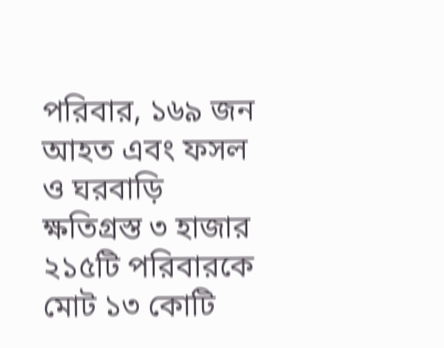পরিবার, ১৬৯ জন আহত এবং ফসল ও ঘরবাড়ি ক্ষতিগ্রস্ত ৩ হাজার ২১৫টি পরিবারকে মোট ১৩ কোটি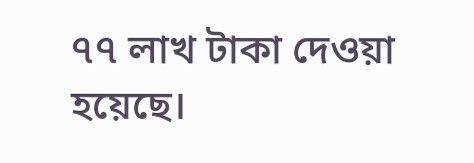৭৭ লাখ টাকা দেওয়া হয়েছে।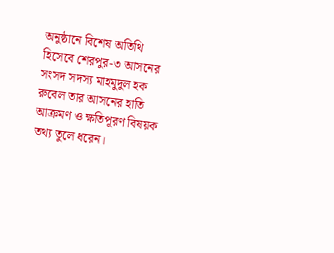অনুষ্ঠানে বিশেষ অতিথি হিসেবে শেরপুর-৩ আসনের সংসদ সদস্য মাহমুদুল হক রুবেল তার আসনের হাতি আক্রমণ ও ক্ষতিপূরণ বিষয়ক তথ্য তুলে ধরেন।